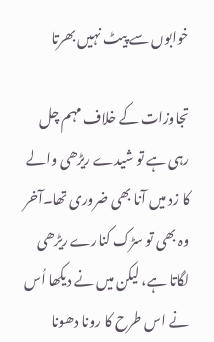خوابوں سے پیٹ نہیں بھرتا

تجاوزات کے خلاف مہم چل رہی ہے تو شیدے ریڑھی والے کا زد میں آنا بھی ضروری تھا۔آخر وہ بھی تو سڑک کنارے ریڑھی لگاتا ہے، لیکن میں نے دیکھا اُس نے اس طرح کا رونا دھونا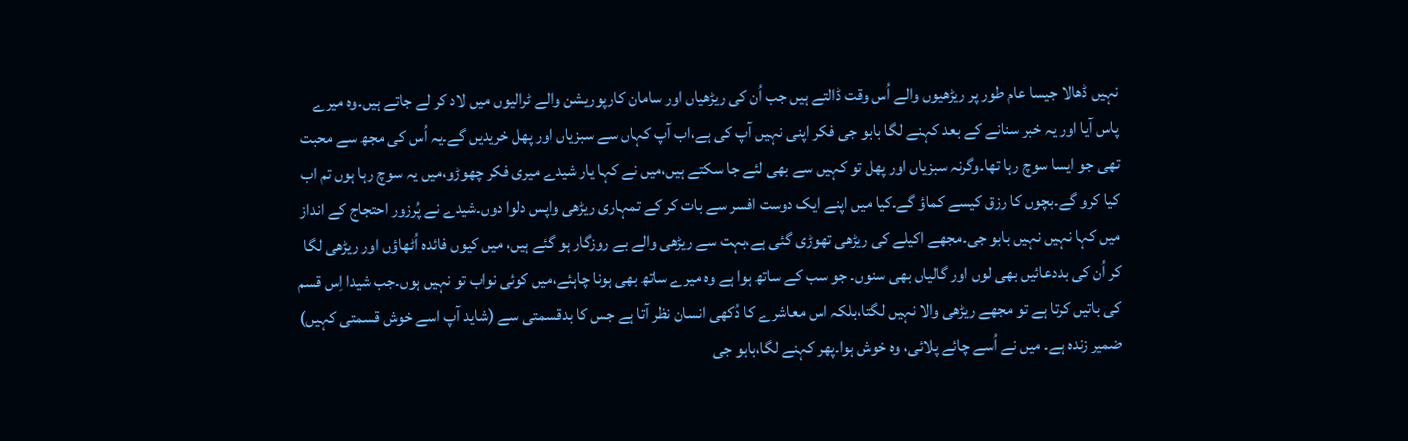نہیں ڈھالا جیسا عام طور پر ریڑھیوں والے اُس وقت ڈالتے ہیں جب اُن کی ریڑھیاں اور سامان کارپوریشن والے ٹرالیوں میں لاد کر لے جاتے ہیں۔وہ میرے پاس آیا اور یہ خبر سنانے کے بعد کہنے لگا بابو جی فکر اپنی نہیں آپ کی ہے،اب آپ کہاں سے سبزیاں اور پھل خریدیں گے۔یہ اُس کی مجھ سے محبت تھی جو ایسا سوچ رہا تھا۔وگرنہ سبزیاں اور پھل تو کہیں سے بھی لئے جا سکتے ہیں،میں نے کہا یار شیدے میری فکر چھوڑو،میں یہ سوچ رہا ہوں تم اب کیا کرو گے۔بچوں کا رزق کیسے کماؤ گے۔کیا میں اپنے ایک دوست افسر سے بات کر کے تمہاری ریڑھی واپس دلوا دوں۔شیدے نے پُرزور احتجاج کے انداز میں کہا نہیں نہیں بابو جی۔مجھے اکیلے کی ریڑھی تھوڑی گئی ہے،بہت سے ریڑھی والے بے روزگار ہو گئے ہیں، میں کیوں فائدہ اُٹھاؤں اور ریڑھی لگا کر اُن کی بددعائیں بھی لوں اور گالیاں بھی سنوں۔ جو سب کے ساتھ ہوا ہے وہ میرے ساتھ بھی ہونا چاہئے،میں کوئی نواب تو نہیں ہوں۔جب شیدا اِس قسم کی باتیں کرتا ہے تو مجھے ریڑھی والا نہیں لگتا،بلکہ اس معاشرے کا دُکھی انسان نظر آتا ہے جس کا بدقسمتی سے (شاید آپ اسے خوش قسمتی کہیں) ضمیر زندہ ہے۔ میں نے اُسے چائے پلائی، وہ خوش ہوا۔پھر کہنے لگا،بابو جی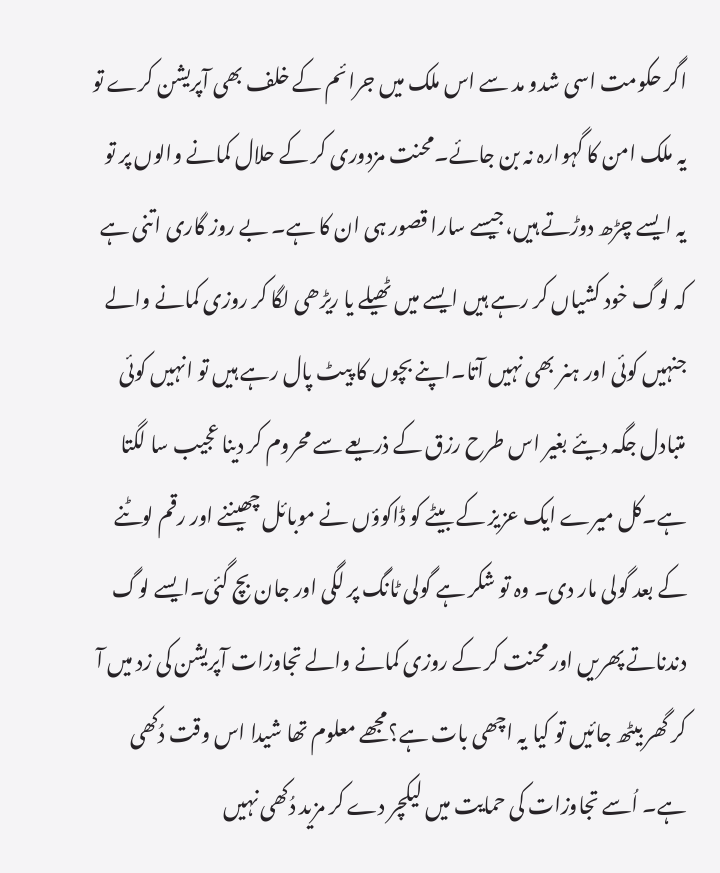اگر حکومت اسی شدو مد سے اس ملک میں جرائم کے خلف بھی آپریشن کرے تو یہ ملک امن کا گہوارہ نہ بن جائے۔محنت مزدوری کر کے حلال کمانے والوں پر تو یہ ایسے چڑھ دوڑتے ہیں،جیسے سارا قصور ہی ان کا ہے۔ بے روز گاری اتنی ہے کہ لوگ خود کشیاں کر رہے ہیں ایسے میں ٹھیلے یا ریڑھی لگا کر روزی کمانے والے جنہیں کوئی اور ہنر بھی نہیں آتا۔اپنے بچوں کا پیٹ پال رہے ہیں تو انہیں کوئی متبادل جگہ دیئے بغیر اس طرح رزق کے ذریعے سے محروم کر دینا عجیب سا لگتا ہے۔کل میرے ایک عزیز کے بیٹے کو ڈاکوؤں نے موبائل چھیننے اور رقم لوٹنے کے بعد گولی مار دی۔ وہ تو شکر ہے گولی ٹانگ پر لگی اور جان بچ گئی۔ایسے لوگ دندناتے پھریں اور محنت کر کے روزی کمانے والے تجاوزات آپریشن کی زد میں آ کر گھر بیٹھ جائیں تو کیا یہ اچھی بات ہے؟مجھے معلوم تھا شیدا اس وقت دُکھی ہے۔ اُسے تجاوزات کی حمایت میں لیکچر دے کر مزید دُکھی نہیں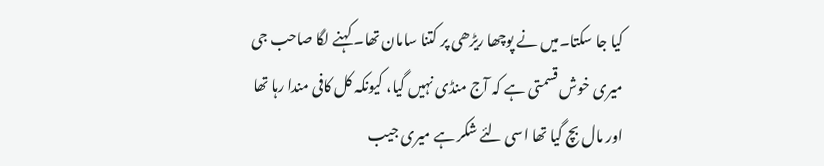کیا جا سکتا۔میں نے پوچھا ریڑھی پر کتنا سامان تھا۔ کہنے لگا صاحب جی میری خوش قسمتی ہے کہ آج منڈی نہیں گیا، کیونکہ کل کافی مندا رہا تھا اور مال بچ گیا تھا اسی لئے شکر ہے میری جیب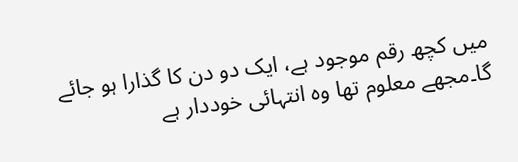میں کچھ رقم موجود ہے، ایک دو دن کا گذارا ہو جائے گا۔مجھے معلوم تھا وہ انتہائی خوددار ہے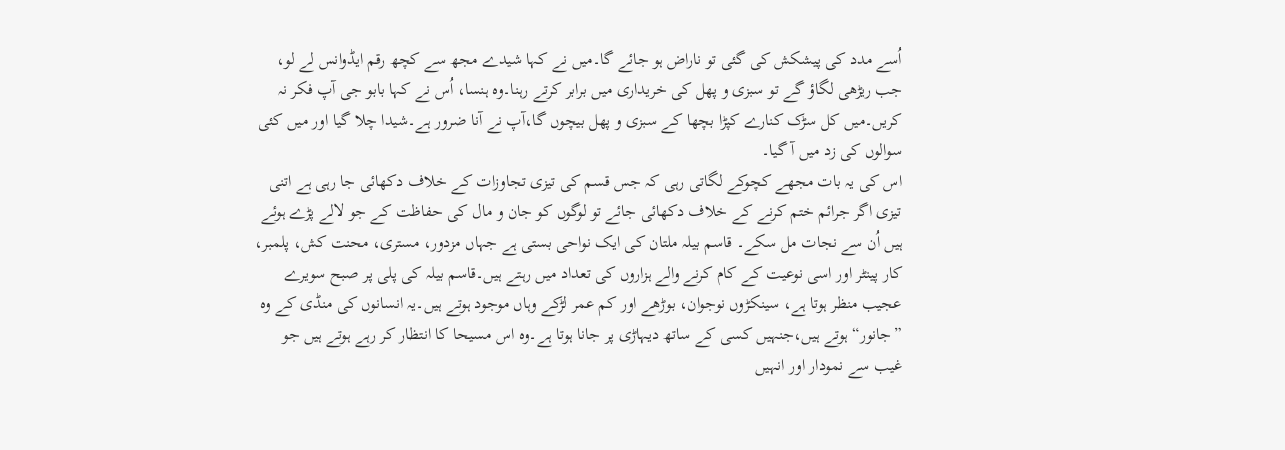اُسے مدد کی پیشکش کی گئی تو ناراض ہو جائے گا۔میں نے کہا شیدے مجھ سے کچھ رقم ایڈوانس لے لو، جب ریڑھی لگاؤ گے تو سبزی و پھل کی خریداری میں برابر کرتے رہنا۔وہ ہنسا، اُس نے کہا بابو جی آپ فکر نہ کریں۔میں کل سڑک کنارے کپڑا بچھا کے سبزی و پھل بیچوں گا،آپ نے آنا ضرور ہے۔شیدا چلا گیا اور میں کئی سوالوں کی زد میں آ گیا۔
اس کی یہ بات مجھے کچوکے لگاتی رہی کہ جس قسم کی تیزی تجاوزات کے خلاف دکھائی جا رہی ہے اتنی تیزی اگر جرائم ختم کرنے کے خلاف دکھائی جائے تو لوگوں کو جان و مال کی حفاظت کے جو لالے پڑے ہوئے ہیں اُن سے نجات مل سکے۔ قاسم بیلہ ملتان کی ایک نواحی بستی ہے جہاں مزدور، مستری، محنت کش، پلمبر، کار پینٹر اور اسی نوعیت کے کام کرنے والے ہزاروں کی تعداد میں رہتے ہیں۔قاسم بیلہ کی پلی پر صبح سویرے عجیب منظر ہوتا ہے، سینکڑوں نوجوان، بوڑھے اور کم عمر لڑکے وہاں موجود ہوتے ہیں۔یہ انسانوں کی منڈی کے وہ ”جانور“ ہوتے ہیں،جنہیں کسی کے ساتھ دیہاڑی پر جانا ہوتا ہے۔وہ اس مسیحا کا انتظار کر رہے ہوتے ہیں جو غیب سے نمودار اور انہیں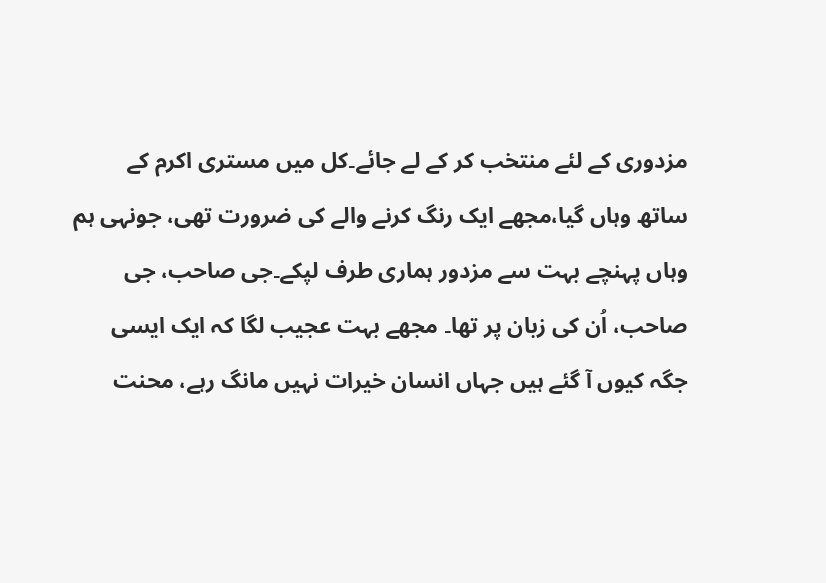مزدوری کے لئے منتخب کر کے لے جائے۔کل میں مستری اکرم کے ساتھ وہاں گیا،مجھے ایک رنگ کرنے والے کی ضرورت تھی، جونہی ہم وہاں پہنچے بہت سے مزدور ہماری طرف لپکے۔جی صاحب، جی صاحب، اُن کی زبان پر تھا۔ مجھے بہت عجیب لگا کہ ایک ایسی جگہ کیوں آ گئے ہیں جہاں انسان خیرات نہیں مانگ رہے، محنت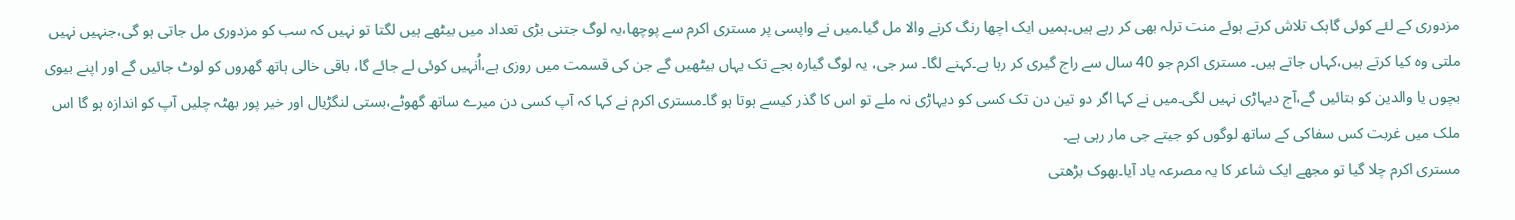مزدوری کے لئے کوئی گاہک تلاش کرتے ہوئے منت ترلہ بھی کر رہے ہیں۔ہمیں ایک اچھا رنگ کرنے والا مل گیا۔میں نے واپسی پر مستری اکرم سے پوچھا،یہ لوگ جتنی بڑی تعداد میں بیٹھے ہیں لگتا تو نہیں کہ سب کو مزدوری مل جاتی ہو گی،جنہیں نہیں ملتی وہ کیا کرتے ہیں،کہاں جاتے ہیں۔ مستری اکرم جو 40 سال سے راج گیری کر رہا ہے۔کہنے لگا۔ سر جی، یہ لوگ گیارہ بجے تک یہاں بیٹھیں گے جن کی قسمت میں روزی ہے،اُنہیں کوئی لے جائے گا، باقی خالی ہاتھ گھروں کو لوٹ جائیں گے اور اپنے بیوی بچوں یا والدین کو بتائیں گے،آج دیہاڑی نہیں لگی۔میں نے کہا اگر دو تین دن تک کسی کو دیہاڑی نہ ملے تو اس کا گذر کیسے ہوتا ہو گا۔مستری اکرم نے کہا کہ آپ کسی دن میرے ساتھ گھوٹے،بستی لنگڑیال اور خیر پور بھٹہ چلیں آپ کو اندازہ ہو گا اس ملک میں غربت کس سفاکی کے ساتھ لوگوں کو جیتے جی مار رہی ہے۔
مستری اکرم چلا گیا تو مجھے ایک شاعر کا یہ مصرعہ یاد آیا۔بھوک بڑھتی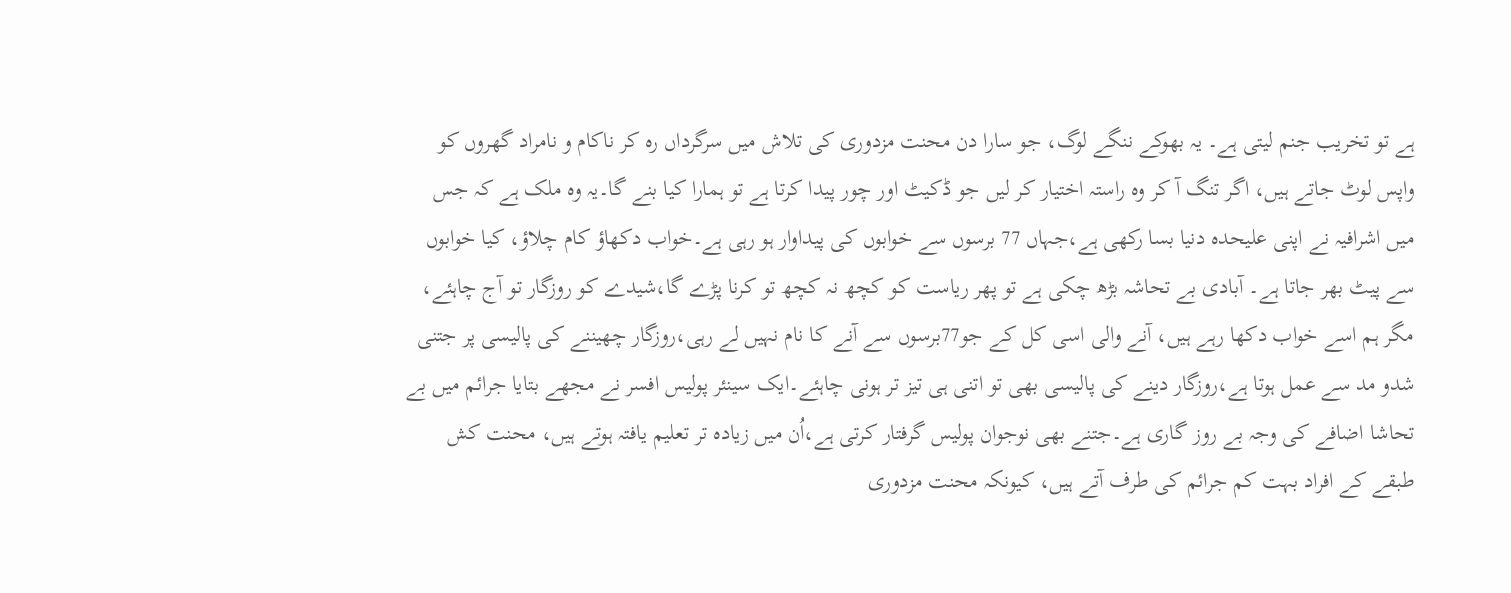ہے تو تخریب جنم لیتی ہے۔ یہ بھوکے ننگے لوگ، جو سارا دن محنت مزدوری کی تلاش میں سرگرداں رہ کر ناکام و نامراد گھروں کو واپس لوٹ جاتے ہیں، اگر تنگ آ کر وہ راستہ اختیار کر لیں جو ڈکیٹ اور چور پیدا کرتا ہے تو ہمارا کیا بنے گا۔یہ وہ ملک ہے کہ جس میں اشرافیہ نے اپنی علیحدہ دنیا بسا رکھی ہے،جہاں 77 برسوں سے خوابوں کی پیداوار ہو رہی ہے۔خواب دکھاؤ کام چلاؤ، کیا خوابوں سے پیٹ بھر جاتا ہے۔ آبادی بے تحاشہ بڑھ چکی ہے تو پھر ریاست کو کچھ نہ کچھ تو کرنا پڑے گا،شیدے کو روزگار تو آج چاہئے، مگر ہم اسے خواب دکھا رہے ہیں، آنے والی اسی کل کے جو77برسوں سے آنے کا نام نہیں لے رہی،روزگار چھیننے کی پالیسی پر جتنی شدو مد سے عمل ہوتا ہے،روزگار دینے کی پالیسی بھی تو اتنی ہی تیز تر ہونی چاہئے۔ایک سینئر پولیس افسر نے مجھے بتایا جرائم میں بے تحاشا اضافے کی وجہ بے روز گاری ہے۔جتنے بھی نوجوان پولیس گرفتار کرتی ہے،اُن میں زیادہ تر تعلیم یافتہ ہوتے ہیں، محنت کش طبقے کے افراد بہت کم جرائم کی طرف آتے ہیں، کیونکہ محنت مزدوری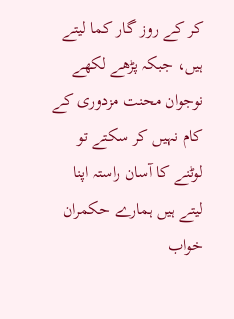کر کے روز گار کما لیتے ہیں، جبکہ پڑھے لکھے نوجوان محنت مزدوری کے کام نہیں کر سکتے تو لوٹنے کا آسان راستہ اپنا لیتے ہیں ہمارے حکمران خواب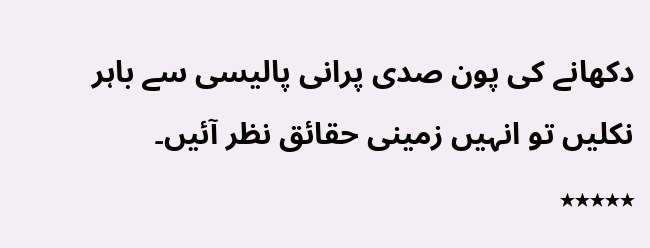دکھانے کی پون صدی پرانی پالیسی سے باہر نکلیں تو انہیں زمینی حقائق نظر آئیں۔
٭٭٭٭٭